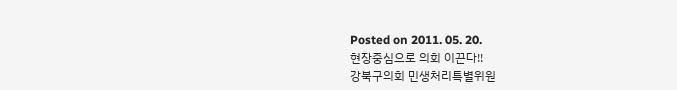Posted on 2011. 05. 20.
현장중심으로 의회 이끈다!!
강북구의회 민생처리특별위원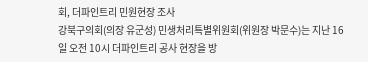회, 더파인트리 민원현장 조사
강북구의회(의장 유군성) 민생처리특별위원회(위원장 박문수)는 지난 16일 오전 10시 더파인트리 공사 현장을 방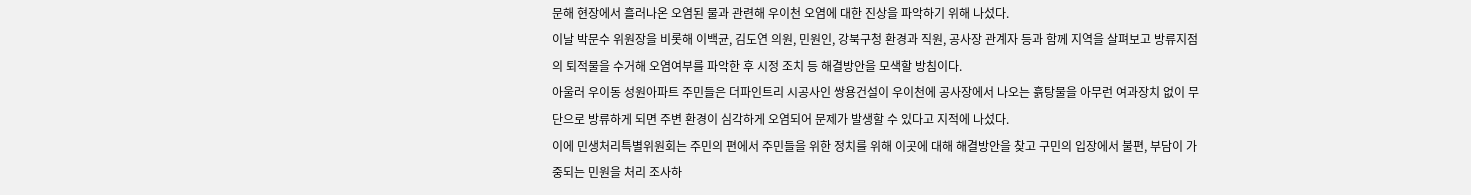문해 현장에서 흘러나온 오염된 물과 관련해 우이천 오염에 대한 진상을 파악하기 위해 나섰다.
이날 박문수 위원장을 비롯해 이백균, 김도연 의원, 민원인, 강북구청 환경과 직원, 공사장 관계자 등과 함께 지역을 살펴보고 방류지점의 퇴적물을 수거해 오염여부를 파악한 후 시정 조치 등 해결방안을 모색할 방침이다.
아울러 우이동 성원아파트 주민들은 더파인트리 시공사인 쌍용건설이 우이천에 공사장에서 나오는 흙탕물을 아무런 여과장치 없이 무단으로 방류하게 되면 주변 환경이 심각하게 오염되어 문제가 발생할 수 있다고 지적에 나섰다.
이에 민생처리특별위원회는 주민의 편에서 주민들을 위한 정치를 위해 이곳에 대해 해결방안을 찾고 구민의 입장에서 불편, 부담이 가중되는 민원을 처리 조사하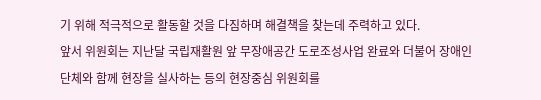기 위해 적극적으로 활동할 것을 다짐하며 해결책을 찾는데 주력하고 있다.
앞서 위원회는 지난달 국립재활원 앞 무장애공간 도로조성사업 완료와 더불어 장애인단체와 함께 현장을 실사하는 등의 현장중심 위원회를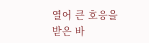열어 큰 호응을 받은 바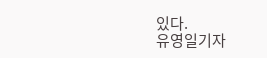있다.
유영일기자